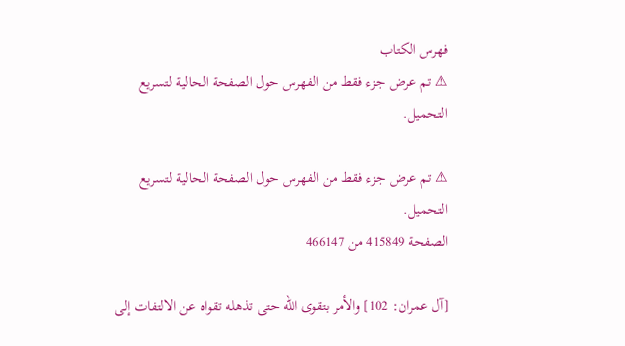فهرس الكتاب
⚠ تم عرض جزء فقط من الفهرس حول الصفحة الحالية لتسريع التحميل.

⚠ تم عرض جزء فقط من الفهرس حول الصفحة الحالية لتسريع التحميل.
الصفحة 415849 من 466147

[آل عمران: 102] والأمر بتقوى الله حتى تذهله تقواه عن الالتفات إلى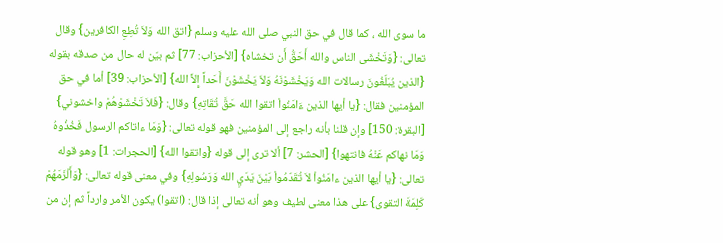ما سوى الله ، كما قال في حق النبي صلى الله عليه وسلم {اتق الله وَلاَ تُطِعِ الكافرين} وقال تعالى: {وَتَخْشَى الناس والله أَحَقُّ أَن تخشاه} [الأحزاب: 77] ثم بيّن له حال من صدقه بقوله {الذين يُبَلّغُونَ رسالات الله وَيَخْشَوْنَهُ وَلاَ يَخْشَوْنَ أَحَداً إِلاَّ الله} [الأحزاب: 39] أما في حق المؤمنين فقال: {يا أيها الذين ءَامَنُواْ اتقوا الله حَقَّ تُقَاتِهِ} وقال: {فَلاَ تَخْشَوْهُمْ واخشوني} [البقرة: 150] وإن قلنا بأنه راجع إلى المؤمنين فهو قوله تعالى: {وَمَا ءاتاكم الرسول فَخُذُوهُ وَمَا نهاكم عَنْهُ فانتهوا} [الحشر: 7] ألا ترى إلى قوله {واتقوا الله} [الحجرات: 1] وهو قوله تعالى: {يا أيها الذين ءامَنُواْ لاَ تُقَدّمُواْ بَيْنَ يَدَيِ الله وَرَسُولِهِ} وفي معنى قوله تعالى: {وَأَلْزَمَهُمْ كَلِمَةَ التقوى} على هذا معنى لطيف وهو أنه تعالى إذا قال: (اتقوا) يكون الأمر وارداً ثم إن من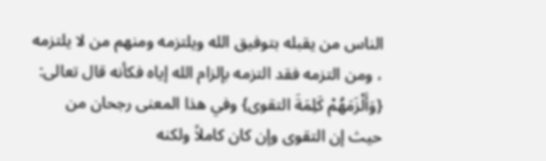الناس من يقبله بتوفيق الله ويلتزمه ومنهم من لا يلتزمه ، ومن التزمه فقد التزمه بإلزام الله إياه فكأنه قال تعالى: {وَأَلْزَمَهُمْ كَلِمَةَ التقوى} وفي هذا المعنى رجحان من حيث إن التقوى وإن كان كاملاً ولكنه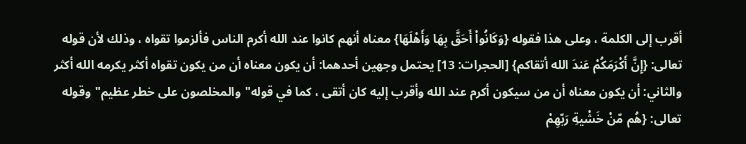أقرب إلى الكلمة ، وعلى هذا فقوله {وَكَانُواْ أَحَقَّ بِهَا وَأَهْلَهَا} معناه أنهم كانوا عند الله أكرم الناس فألزموا تقواه ، وذلك لأن قوله تعالى: {إِنَّ أَكْرَمَكُمْ عَندَ الله أتقاكم} [الحجرات: 13] يحتمل وجهين أحدهما: أن يكون معناه أن من يكون تقواه أكثر يكرمه الله أكثر والثاني: أن يكون معناه أن من سيكون أكرم عند الله وأقرب إليه كان أتقى ، كما في قوله"والمخلصون على خطر عظيم"وقوله تعالى: {هُم مّنْ خَشْيةِ رَبّهِمْ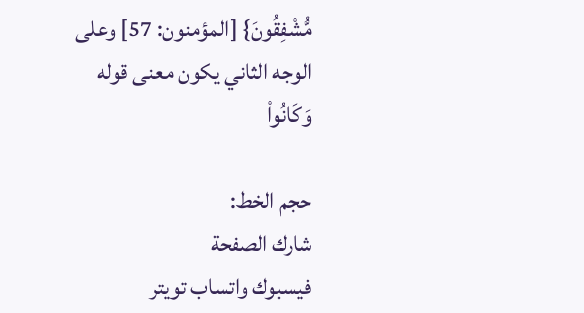مُّشْفِقُونَ} [المؤمنون: 57] وعلى الوجه الثاني يكون معنى قوله وَكَانُواْ

حجم الخط:
شارك الصفحة
فيسبوك واتساب تويتر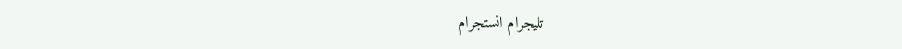تليجرام انستجرام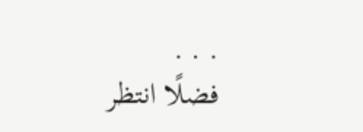. . .
فضلًا انتظر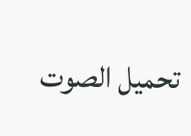تحميل الصوت